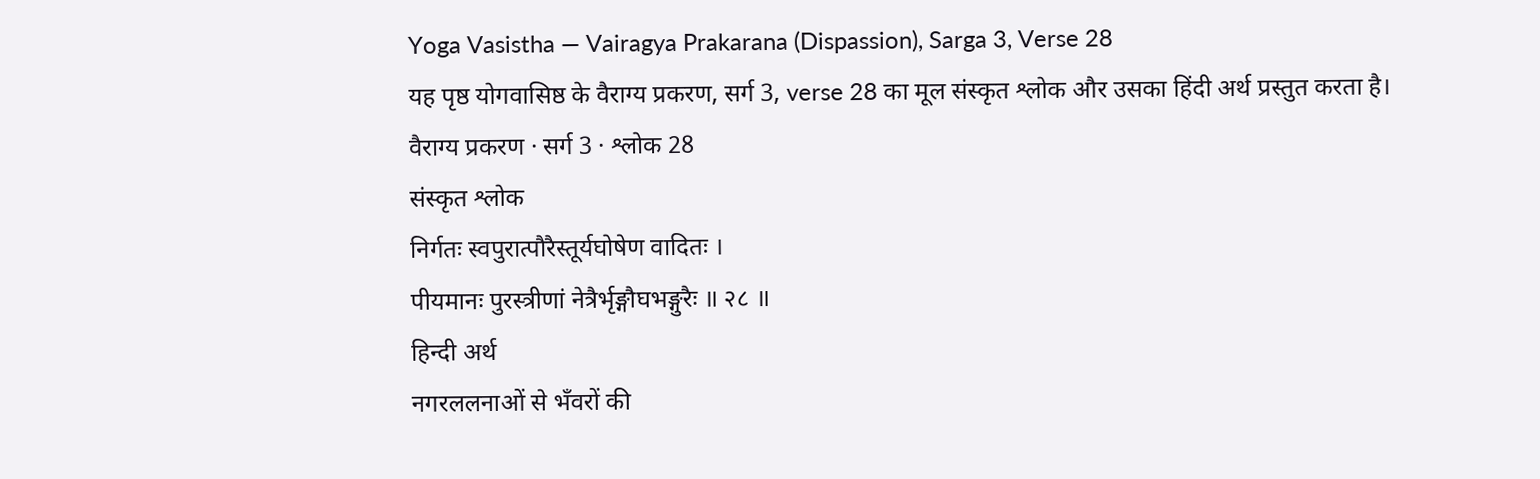Yoga Vasistha — Vairagya Prakarana (Dispassion), Sarga 3, Verse 28
यह पृष्ठ योगवासिष्ठ के वैराग्य प्रकरण, सर्ग 3, verse 28 का मूल संस्कृत श्लोक और उसका हिंदी अर्थ प्रस्तुत करता है।
वैराग्य प्रकरण · सर्ग 3 · श्लोक 28
संस्कृत श्लोक
निर्गतः स्वपुरात्पौरैस्तूर्यघोषेण वादितः ।
पीयमानः पुरस्त्रीणां नेत्रैर्भृङ्गौघभङ्गुरैः ॥ २८ ॥
हिन्दी अर्थ
नगरललनाओं से भँवरों की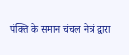पंक्ति के समान चंचल नेत्रं द्वारा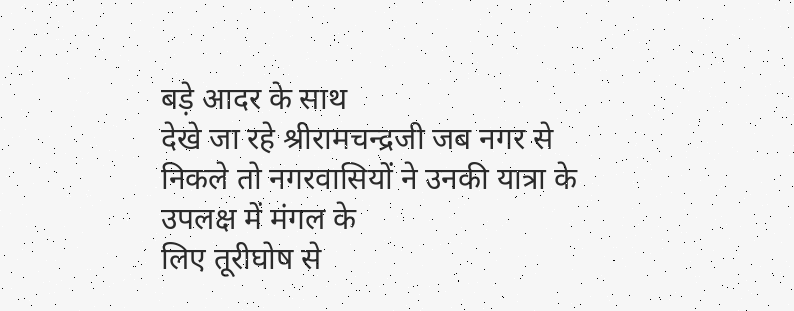बड़े आदर के साथ
देखे जा रहे श्रीरामचन्द्रजी जब नगर से निकले तो नगरवासियों ने उनकी यात्रा के उपलक्ष में मंगल के
लिए तूरीघोष से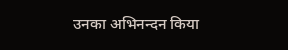उनका अभिनन्दन किया